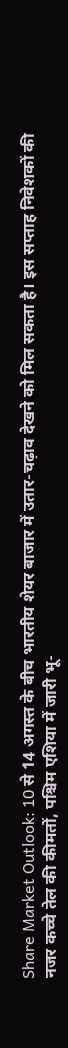Share Market Outlook: 10 से 14 अगस्त के बीच भारतीय शेयर बाजार में उतार-चढ़ाव देखने को मिल सकता है। इस सप्ताह निवेशकों की नजर कच्चे तेल की कीमतों, पश्चिम एशिया में जारी भू-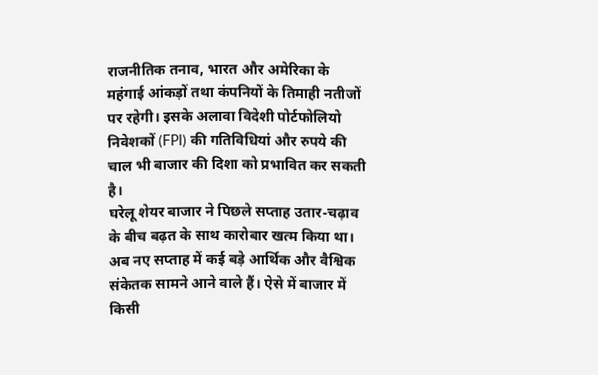राजनीतिक तनाव, भारत और अमेरिका के महंगाई आंकड़ों तथा कंपनियों के तिमाही नतीजों पर रहेगी। इसके अलावा विदेशी पोर्टफोलियो निवेशकों (FPI) की गतिविधियां और रुपये की चाल भी बाजार की दिशा को प्रभावित कर सकती है।
घरेलू शेयर बाजार ने पिछले सप्ताह उतार-चढ़ाव के बीच बढ़त के साथ कारोबार खत्म किया था। अब नए सप्ताह में कई बड़े आर्थिक और वैश्विक संकेतक सामने आने वाले हैं। ऐसे में बाजार में किसी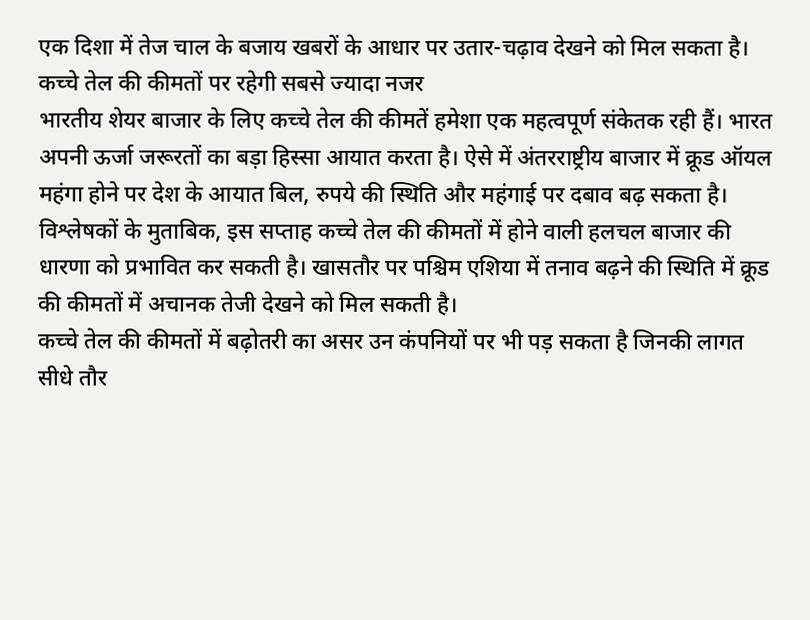एक दिशा में तेज चाल के बजाय खबरों के आधार पर उतार-चढ़ाव देखने को मिल सकता है।
कच्चे तेल की कीमतों पर रहेगी सबसे ज्यादा नजर
भारतीय शेयर बाजार के लिए कच्चे तेल की कीमतें हमेशा एक महत्वपूर्ण संकेतक रही हैं। भारत अपनी ऊर्जा जरूरतों का बड़ा हिस्सा आयात करता है। ऐसे में अंतरराष्ट्रीय बाजार में क्रूड ऑयल महंगा होने पर देश के आयात बिल, रुपये की स्थिति और महंगाई पर दबाव बढ़ सकता है।
विश्लेषकों के मुताबिक, इस सप्ताह कच्चे तेल की कीमतों में होने वाली हलचल बाजार की धारणा को प्रभावित कर सकती है। खासतौर पर पश्चिम एशिया में तनाव बढ़ने की स्थिति में क्रूड की कीमतों में अचानक तेजी देखने को मिल सकती है।
कच्चे तेल की कीमतों में बढ़ोतरी का असर उन कंपनियों पर भी पड़ सकता है जिनकी लागत सीधे तौर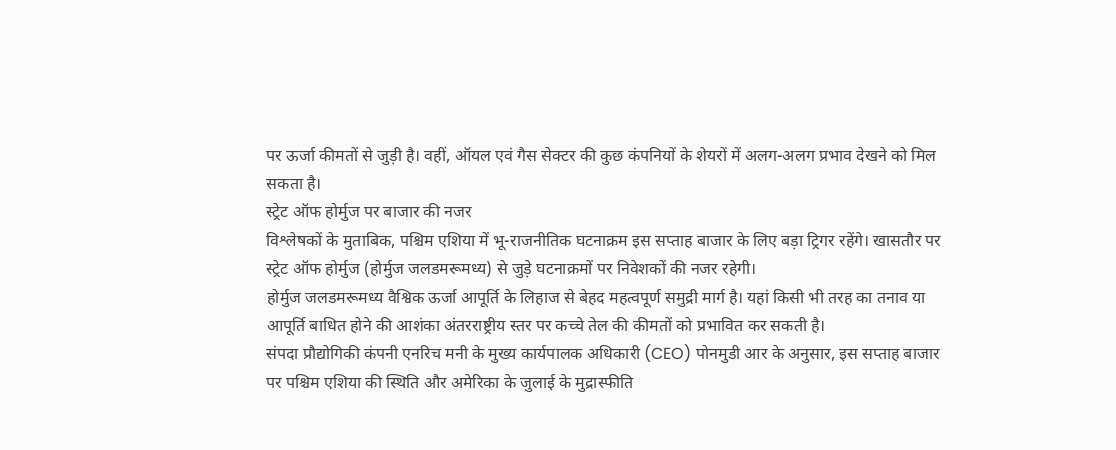पर ऊर्जा कीमतों से जुड़ी है। वहीं, ऑयल एवं गैस सेक्टर की कुछ कंपनियों के शेयरों में अलग-अलग प्रभाव देखने को मिल सकता है।
स्ट्रेट ऑफ होर्मुज पर बाजार की नजर
विश्लेषकों के मुताबिक, पश्चिम एशिया में भू-राजनीतिक घटनाक्रम इस सप्ताह बाजार के लिए बड़ा ट्रिगर रहेंगे। खासतौर पर स्ट्रेट ऑफ होर्मुज (होर्मुज जलडमरूमध्य) से जुड़े घटनाक्रमों पर निवेशकों की नजर रहेगी।
होर्मुज जलडमरूमध्य वैश्विक ऊर्जा आपूर्ति के लिहाज से बेहद महत्वपूर्ण समुद्री मार्ग है। यहां किसी भी तरह का तनाव या आपूर्ति बाधित होने की आशंका अंतरराष्ट्रीय स्तर पर कच्चे तेल की कीमतों को प्रभावित कर सकती है।
संपदा प्रौद्योगिकी कंपनी एनरिच मनी के मुख्य कार्यपालक अधिकारी (CEO) पोनमुडी आर के अनुसार, इस सप्ताह बाजार पर पश्चिम एशिया की स्थिति और अमेरिका के जुलाई के मुद्रास्फीति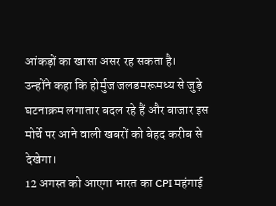आंकड़ों का खासा असर रह सकता है।
उन्होंने कहा कि होर्मुज जलडमरूमध्य से जुड़े घटनाक्रम लगातार बदल रहे हैं और बाजार इस मोर्चे पर आने वाली खबरों को बेहद करीब से देखेगा।
12 अगस्त को आएगा भारत का CPI महंगाई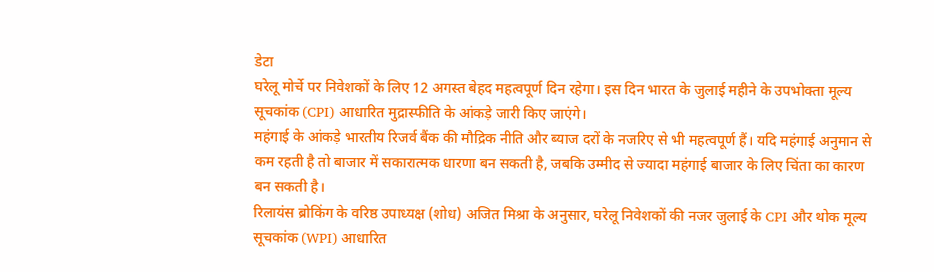डेटा
घरेलू मोर्चे पर निवेशकों के लिए 12 अगस्त बेहद महत्वपूर्ण दिन रहेगा। इस दिन भारत के जुलाई महीने के उपभोक्ता मूल्य सूचकांक (CPI) आधारित मुद्रास्फीति के आंकड़े जारी किए जाएंगे।
महंगाई के आंकड़े भारतीय रिजर्व बैंक की मौद्रिक नीति और ब्याज दरों के नजरिए से भी महत्वपूर्ण हैं। यदि महंगाई अनुमान से कम रहती है तो बाजार में सकारात्मक धारणा बन सकती है, जबकि उम्मीद से ज्यादा महंगाई बाजार के लिए चिंता का कारण बन सकती है।
रिलायंस ब्रोकिंग के वरिष्ठ उपाध्यक्ष (शोध) अजित मिश्रा के अनुसार, घरेलू निवेशकों की नजर जुलाई के CPI और थोक मूल्य सूचकांक (WPI) आधारित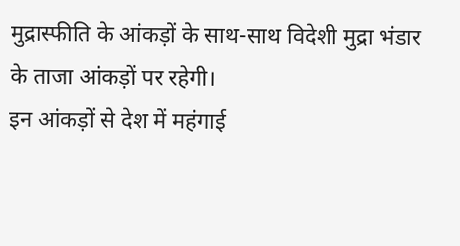मुद्रास्फीति के आंकड़ों के साथ-साथ विदेशी मुद्रा भंडार के ताजा आंकड़ों पर रहेगी।
इन आंकड़ों से देश में महंगाई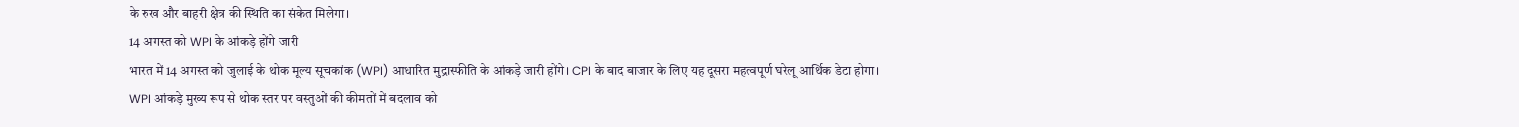के रुख और बाहरी क्षेत्र की स्थिति का संकेत मिलेगा।
14 अगस्त को WPI के आंकड़े होंगे जारी
भारत में 14 अगस्त को जुलाई के थोक मूल्य सूचकांक (WPI) आधारित मुद्रास्फीति के आंकड़े जारी होंगे। CPI के बाद बाजार के लिए यह दूसरा महत्वपूर्ण घरेलू आर्थिक डेटा होगा।
WPI आंकड़े मुख्य रूप से थोक स्तर पर वस्तुओं की कीमतों में बदलाव को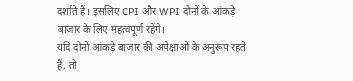दर्शाते हैं। इसलिए CPI और WPI दोनों के आंकड़े बाजार के लिए महत्वपूर्ण रहेंगे।
यदि दोनों आंकड़े बाजार की अपेक्षाओं के अनुरूप रहते हैं, तो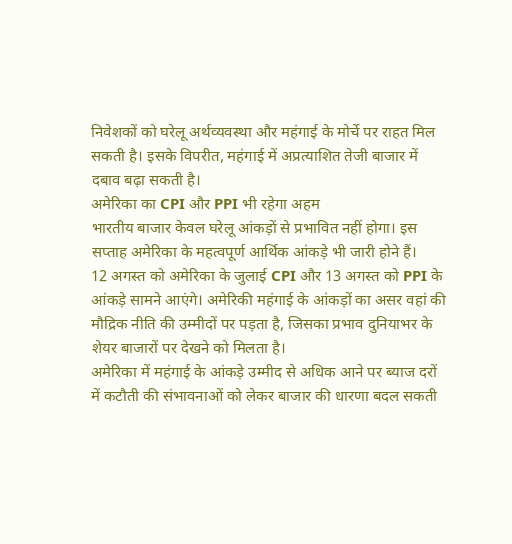निवेशकों को घरेलू अर्थव्यवस्था और महंगाई के मोर्चे पर राहत मिल सकती है। इसके विपरीत, महंगाई में अप्रत्याशित तेजी बाजार में दबाव बढ़ा सकती है।
अमेरिका का CPI और PPI भी रहेगा अहम
भारतीय बाजार केवल घरेलू आंकड़ों से प्रभावित नहीं होगा। इस सप्ताह अमेरिका के महत्वपूर्ण आर्थिक आंकड़े भी जारी होने हैं।
12 अगस्त को अमेरिका के जुलाई CPI और 13 अगस्त को PPI के आंकड़े सामने आएंगे। अमेरिकी महंगाई के आंकड़ों का असर वहां की मौद्रिक नीति की उम्मीदों पर पड़ता है, जिसका प्रभाव दुनियाभर के शेयर बाजारों पर देखने को मिलता है।
अमेरिका में महंगाई के आंकड़े उम्मीद से अधिक आने पर ब्याज दरों में कटौती की संभावनाओं को लेकर बाजार की धारणा बदल सकती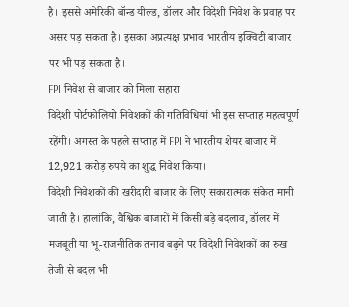है। इससे अमेरिकी बॉन्ड यील्ड, डॉलर और विदेशी निवेश के प्रवाह पर असर पड़ सकता है। इसका अप्रत्यक्ष प्रभाव भारतीय इक्विटी बाजार पर भी पड़ सकता है।
FPI निवेश से बाजार को मिला सहारा
विदेशी पोर्टफोलियो निवेशकों की गतिविधियां भी इस सप्ताह महत्वपूर्ण रहेंगी। अगस्त के पहले सप्ताह में FPI ने भारतीय शेयर बाजार में 12,921 करोड़ रुपये का शुद्ध निवेश किया।
विदेशी निवेशकों की खरीदारी बाजार के लिए सकारात्मक संकेत मानी जाती है। हालांकि, वैश्विक बाजारों में किसी बड़े बदलाव, डॉलर में मजबूती या भू-राजनीतिक तनाव बढ़ने पर विदेशी निवेशकों का रुख तेजी से बदल भी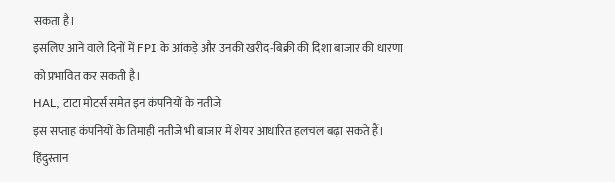सकता है।
इसलिए आने वाले दिनों में FPI के आंकड़े और उनकी खरीद-बिक्री की दिशा बाजार की धारणा को प्रभावित कर सकती है।
HAL, टाटा मोटर्स समेत इन कंपनियों के नतीजे
इस सप्ताह कंपनियों के तिमाही नतीजे भी बाजार में शेयर आधारित हलचल बढ़ा सकते हैं। हिंदुस्तान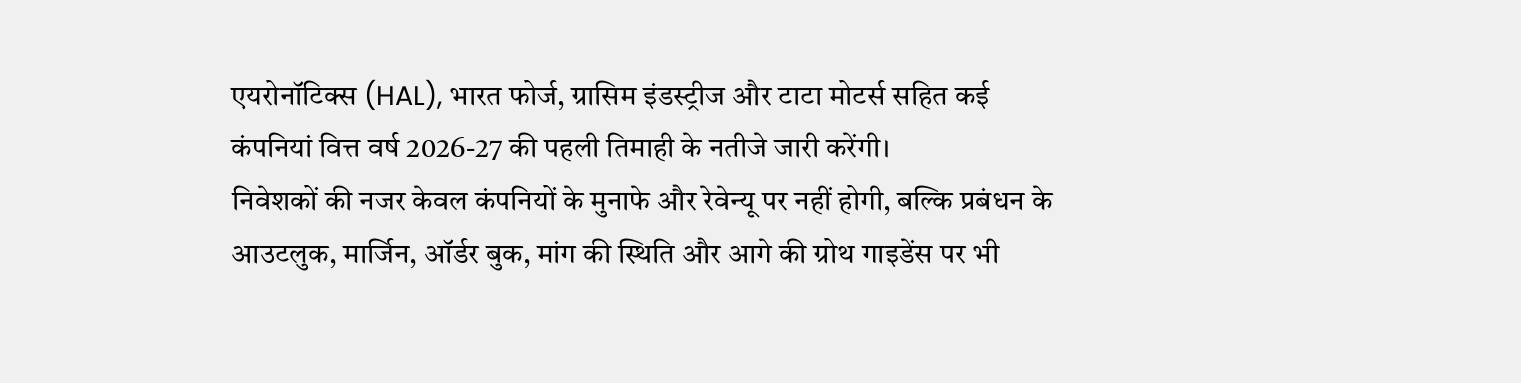एयरोनॉटिक्स (HAL), भारत फोर्ज, ग्रासिम इंडस्ट्रीज और टाटा मोटर्स सहित कई कंपनियां वित्त वर्ष 2026-27 की पहली तिमाही के नतीजे जारी करेंगी।
निवेशकों की नजर केवल कंपनियों के मुनाफे और रेवेन्यू पर नहीं होगी, बल्कि प्रबंधन के आउटलुक, मार्जिन, ऑर्डर बुक, मांग की स्थिति और आगे की ग्रोथ गाइडेंस पर भी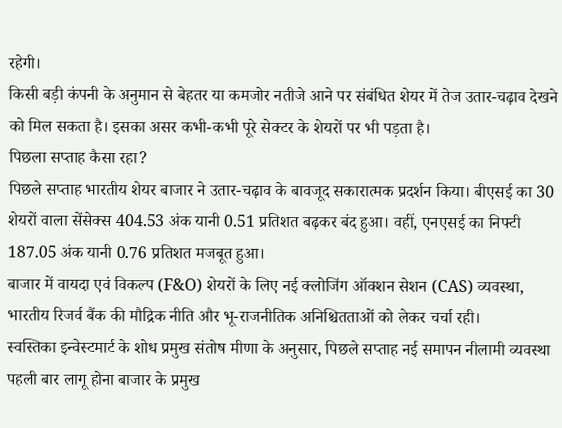रहेगी।
किसी बड़ी कंपनी के अनुमान से बेहतर या कमजोर नतीजे आने पर संबंधित शेयर में तेज उतार-चढ़ाव देखने को मिल सकता है। इसका असर कभी-कभी पूरे सेक्टर के शेयरों पर भी पड़ता है।
पिछला सप्ताह कैसा रहा?
पिछले सप्ताह भारतीय शेयर बाजार ने उतार-चढ़ाव के बावजूद सकारात्मक प्रदर्शन किया। बीएसई का 30 शेयरों वाला सेंसेक्स 404.53 अंक यानी 0.51 प्रतिशत बढ़कर बंद हुआ। वहीं, एनएसई का निफ्टी 187.05 अंक यानी 0.76 प्रतिशत मजबूत हुआ।
बाजार में वायदा एवं विकल्प (F&O) शेयरों के लिए नई क्लोजिंग ऑक्शन सेशन (CAS) व्यवस्था, भारतीय रिजर्व बैंक की मौद्रिक नीति और भू-राजनीतिक अनिश्चितताओं को लेकर चर्चा रही।
स्वस्तिका इन्वेस्टमार्ट के शोध प्रमुख संतोष मीणा के अनुसार, पिछले सप्ताह नई समापन नीलामी व्यवस्था पहली बार लागू होना बाजार के प्रमुख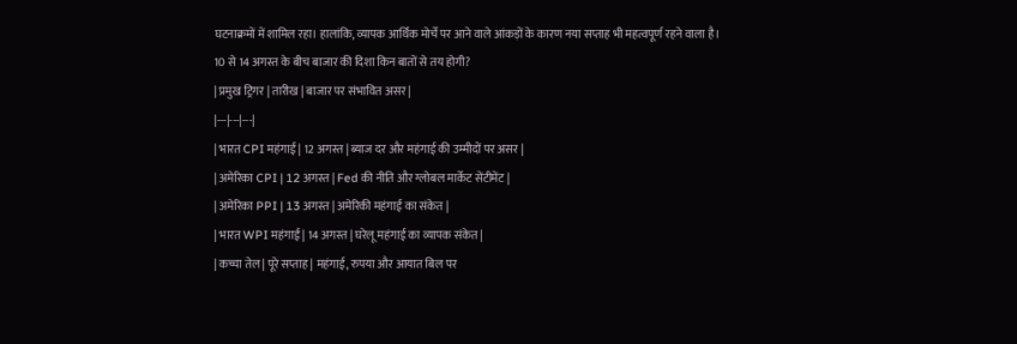घटनाक्रमों में शामिल रहा। हालांकि, व्यापक आर्थिक मोर्चे पर आने वाले आंकड़ों के कारण नया सप्ताह भी महत्वपूर्ण रहने वाला है।
10 से 14 अगस्त के बीच बाजार की दिशा किन बातों से तय होगी?
| प्रमुख ट्रिगर | तारीख | बाजार पर संभावित असर |
|---|---|---|
| भारत CPI महंगाई | 12 अगस्त | ब्याज दर और महंगाई की उम्मीदों पर असर |
| अमेरिका CPI | 12 अगस्त | Fed की नीति और ग्लोबल मार्केट सेंटीमेंट |
| अमेरिका PPI | 13 अगस्त | अमेरिकी महंगाई का संकेत |
| भारत WPI महंगाई | 14 अगस्त | घरेलू महंगाई का व्यापक संकेत |
| कच्चा तेल | पूरे सप्ताह | महंगाई, रुपया और आयात बिल पर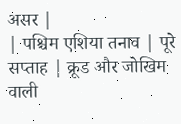असर |
| पश्चिम एशिया तनाव | पूरे सप्ताह | क्रूड और जोखिम वाली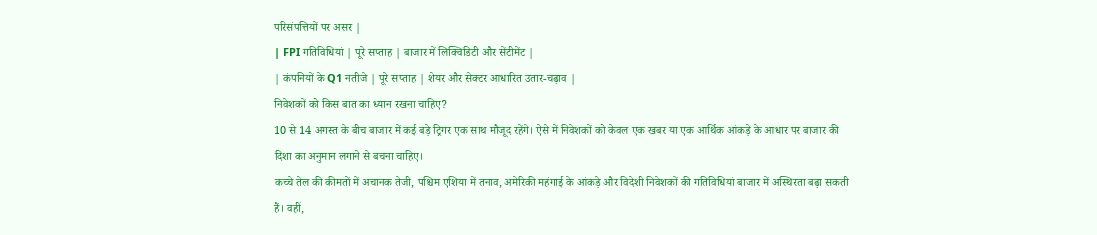परिसंपत्तियों पर असर |
| FPI गतिविधियां | पूरे सप्ताह | बाजार में लिक्विडिटी और सेंटीमेंट |
| कंपनियों के Q1 नतीजे | पूरे सप्ताह | शेयर और सेक्टर आधारित उतार-चढ़ाव |
निवेशकों को किस बात का ध्यान रखना चाहिए?
10 से 14 अगस्त के बीच बाजार में कई बड़े ट्रिगर एक साथ मौजूद रहेंगे। ऐसे में निवेशकों को केवल एक खबर या एक आर्थिक आंकड़े के आधार पर बाजार की दिशा का अनुमान लगाने से बचना चाहिए।
कच्चे तेल की कीमतों में अचानक तेजी, पश्चिम एशिया में तनाव, अमेरिकी महंगाई के आंकड़े और विदेशी निवेशकों की गतिविधियां बाजार में अस्थिरता बढ़ा सकती हैं। वहीं,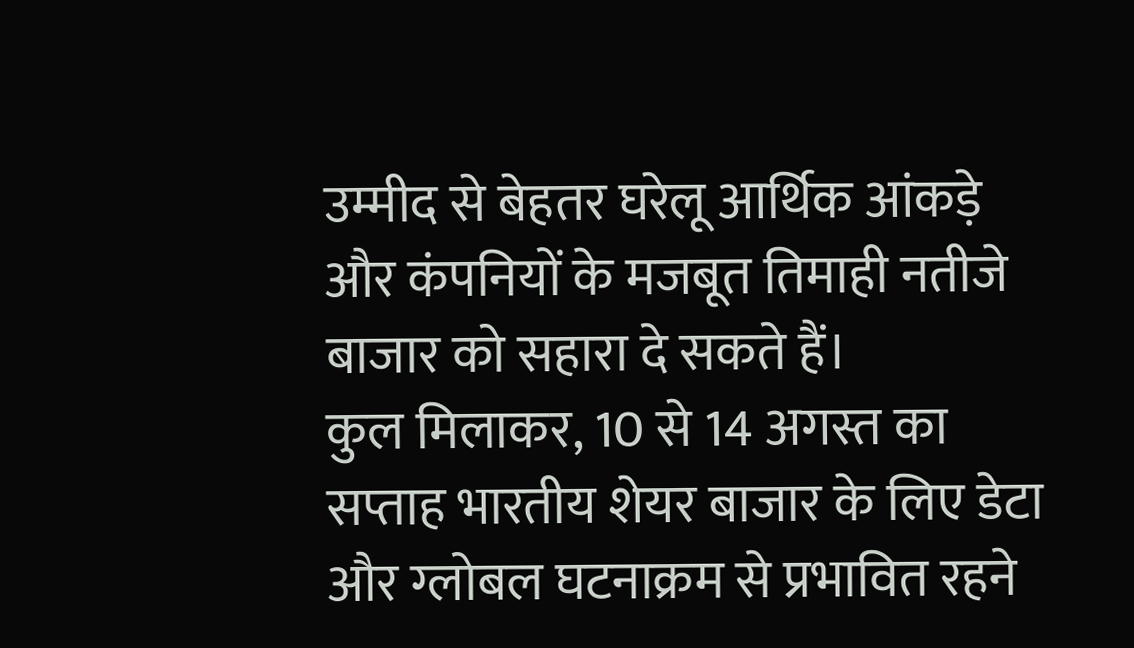उम्मीद से बेहतर घरेलू आर्थिक आंकड़े और कंपनियों के मजबूत तिमाही नतीजे बाजार को सहारा दे सकते हैं।
कुल मिलाकर, 10 से 14 अगस्त का सप्ताह भारतीय शेयर बाजार के लिए डेटा और ग्लोबल घटनाक्रम से प्रभावित रहने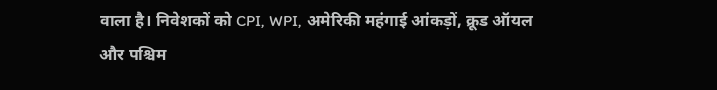वाला है। निवेशकों को CPI, WPI, अमेरिकी महंगाई आंकड़ों, क्रूड ऑयल और पश्चिम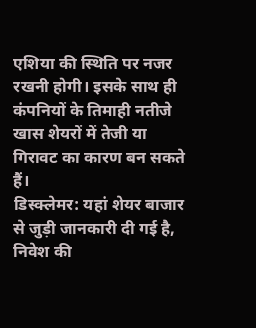एशिया की स्थिति पर नजर रखनी होगी। इसके साथ ही कंपनियों के तिमाही नतीजे खास शेयरों में तेजी या गिरावट का कारण बन सकते हैं।
डिस्क्लेमर: यहां शेयर बाजार से जुड़ी जानकारी दी गई है, निवेश की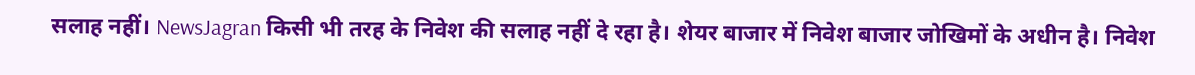सलाह नहीं। NewsJagran किसी भी तरह के निवेश की सलाह नहीं दे रहा है। शेयर बाजार में निवेश बाजार जोखिमों के अधीन है। निवेश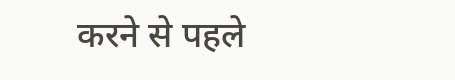करने से पहले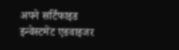अपने सर्टिफाइड इन्वेस्टमेंट एडवाइजर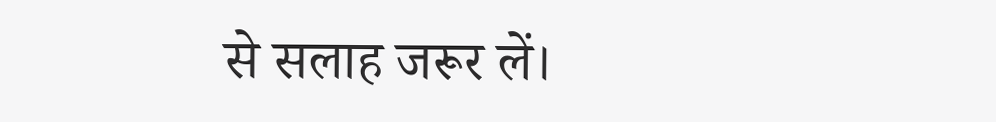से सलाह जरूर लें।